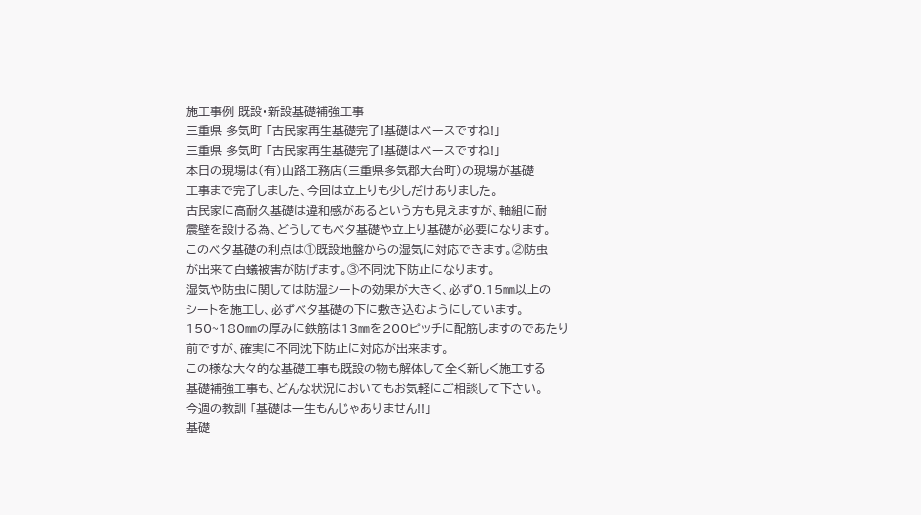施工事例 既設・新設基礎補強工事
三重県 多気町 「古民家再生基礎完了!基礎はベースですね!」
三重県 多気町 「古民家再生基礎完了!基礎はベースですね!」
本日の現場は(有)山路工務店(三重県多気郡大台町)の現場が基礎
工事まで完了しました、今回は立上りも少しだけありました。
古民家に高耐久基礎は違和感があるという方も見えますが、軸組に耐
震壁を設ける為、どうしてもベタ基礎や立上り基礎が必要になります。
このベタ基礎の利点は①既設地盤からの湿気に対応できます。②防虫
が出来て白蟻被害が防げます。③不同沈下防止になります。
湿気や防虫に関しては防湿シートの効果が大きく、必ず0.15㎜以上の
シートを施工し、必ずベタ基礎の下に敷き込むようにしています。
150~180㎜の厚みに鉄筋は13㎜を200ピッチに配筋しますのであたり
前ですが、確実に不同沈下防止に対応が出来ます。
この様な大々的な基礎工事も既設の物も解体して全く新しく施工する
基礎補強工事も、どんな状況においてもお気軽にご相談して下さい。
今週の教訓 「基礎は一生もんじゃありません!!」
基礎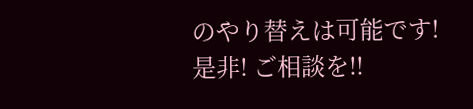のやり替えは可能です!是非! ご相談を!!